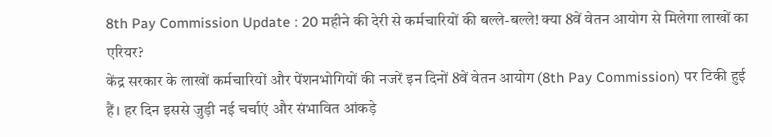8th Pay Commission Update : 20 महीने की देरी से कर्मचारियों की बल्ले-बल्ले! क्या 8वें वेतन आयोग से मिलेगा लाखों का एरियर?
केंद्र सरकार के लाखों कर्मचारियों और पेंशनभोगियों की नजरें इन दिनों 8वें वेतन आयोग (8th Pay Commission) पर टिकी हुई हैं। हर दिन इससे जुड़ी नई चर्चाएं और संभावित आंकड़े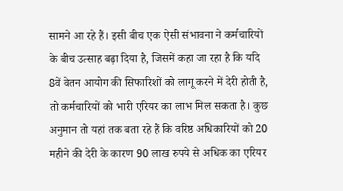सामने आ रहे हैं। इसी बीच एक ऐसी संभावना ने कर्मचारियों के बीच उत्साह बढ़ा दिया है, जिसमें कहा जा रहा है कि यदि 8वें वेतन आयोग की सिफारिशों को लागू करने में देरी होती है, तो कर्मचारियों को भारी एरियर का लाभ मिल सकता है। कुछ अनुमान तो यहां तक बता रहे हैं कि वरिष्ठ अधिकारियों को 20 महीने की देरी के कारण 90 लाख रुपये से अधिक का एरियर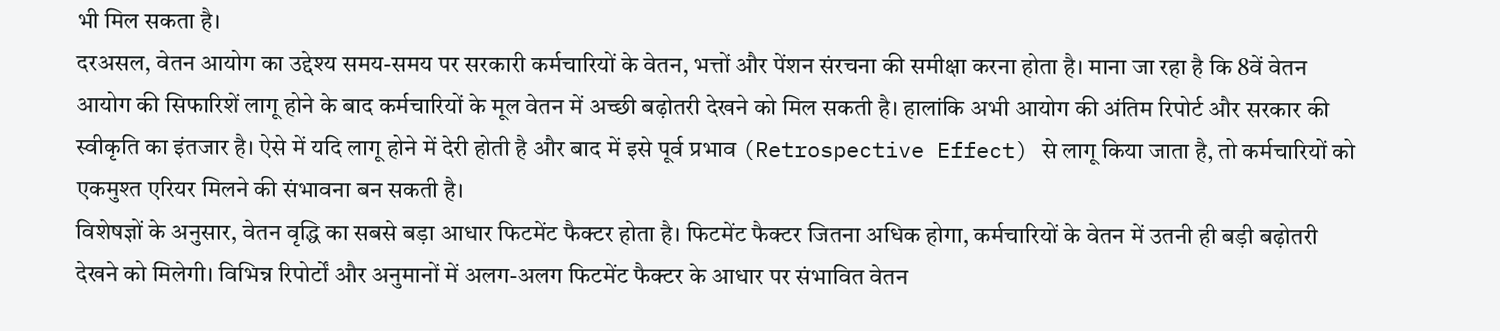भी मिल सकता है।
दरअसल, वेतन आयोग का उद्देश्य समय-समय पर सरकारी कर्मचारियों के वेतन, भत्तों और पेंशन संरचना की समीक्षा करना होता है। माना जा रहा है कि 8वें वेतन आयोग की सिफारिशें लागू होने के बाद कर्मचारियों के मूल वेतन में अच्छी बढ़ोतरी देखने को मिल सकती है। हालांकि अभी आयोग की अंतिम रिपोर्ट और सरकार की स्वीकृति का इंतजार है। ऐसे में यदि लागू होने में देरी होती है और बाद में इसे पूर्व प्रभाव (Retrospective Effect) से लागू किया जाता है, तो कर्मचारियों को एकमुश्त एरियर मिलने की संभावना बन सकती है।
विशेषज्ञों के अनुसार, वेतन वृद्धि का सबसे बड़ा आधार फिटमेंट फैक्टर होता है। फिटमेंट फैक्टर जितना अधिक होगा, कर्मचारियों के वेतन में उतनी ही बड़ी बढ़ोतरी देखने को मिलेगी। विभिन्न रिपोर्टों और अनुमानों में अलग-अलग फिटमेंट फैक्टर के आधार पर संभावित वेतन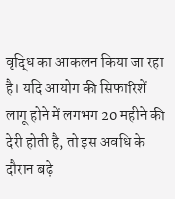वृद्धि का आकलन किया जा रहा है। यदि आयोग की सिफारिशें लागू होने में लगभग 20 महीने की देरी होती है, तो इस अवधि के दौरान बढ़े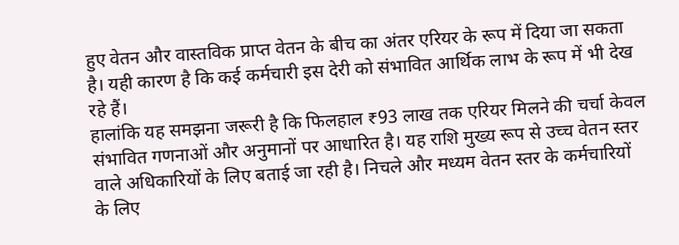हुए वेतन और वास्तविक प्राप्त वेतन के बीच का अंतर एरियर के रूप में दिया जा सकता है। यही कारण है कि कई कर्मचारी इस देरी को संभावित आर्थिक लाभ के रूप में भी देख रहे हैं।
हालांकि यह समझना जरूरी है कि फिलहाल ₹93 लाख तक एरियर मिलने की चर्चा केवल संभावित गणनाओं और अनुमानों पर आधारित है। यह राशि मुख्य रूप से उच्च वेतन स्तर वाले अधिकारियों के लिए बताई जा रही है। निचले और मध्यम वेतन स्तर के कर्मचारियों के लिए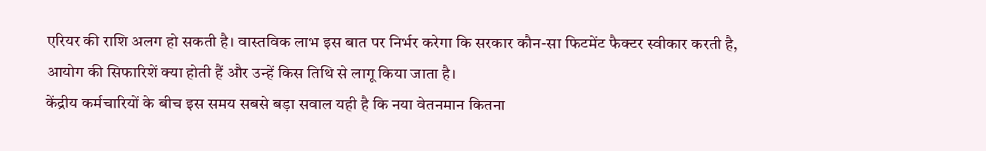एरियर की राशि अलग हो सकती है। वास्तविक लाभ इस बात पर निर्भर करेगा कि सरकार कौन-सा फिटमेंट फैक्टर स्वीकार करती है, आयोग की सिफारिशें क्या होती हैं और उन्हें किस तिथि से लागू किया जाता है।
केंद्रीय कर्मचारियों के बीच इस समय सबसे बड़ा सवाल यही है कि नया वेतनमान कितना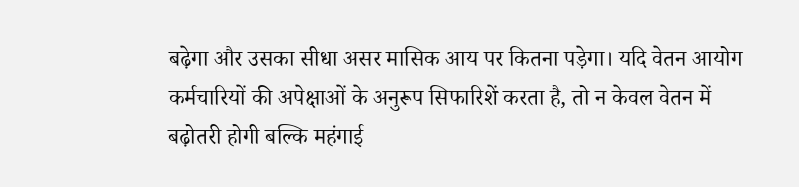बढ़ेगा और उसका सीधा असर मासिक आय पर कितना पड़ेगा। यदि वेतन आयोग कर्मचारियों की अपेक्षाओं के अनुरूप सिफारिशें करता है, तो न केवल वेतन में बढ़ोतरी होगी बल्कि महंगाई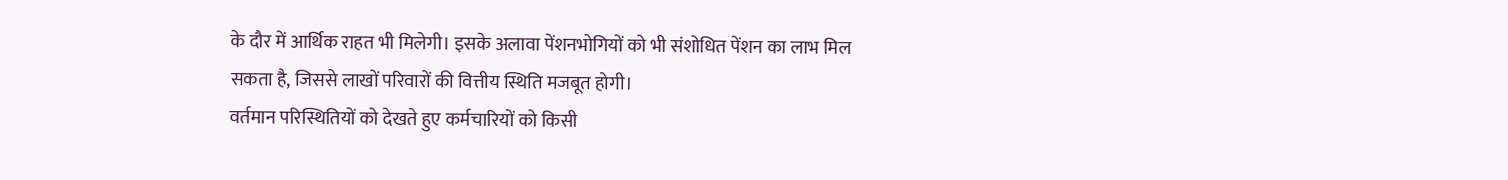के दौर में आर्थिक राहत भी मिलेगी। इसके अलावा पेंशनभोगियों को भी संशोधित पेंशन का लाभ मिल सकता है, जिससे लाखों परिवारों की वित्तीय स्थिति मजबूत होगी।
वर्तमान परिस्थितियों को देखते हुए कर्मचारियों को किसी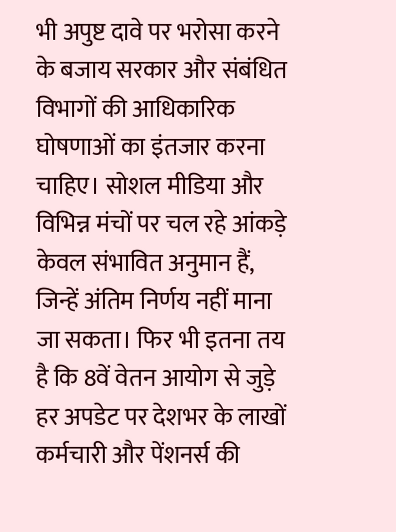भी अपुष्ट दावे पर भरोसा करने के बजाय सरकार और संबंधित विभागों की आधिकारिक घोषणाओं का इंतजार करना चाहिए। सोशल मीडिया और विभिन्न मंचों पर चल रहे आंकड़े केवल संभावित अनुमान हैं, जिन्हें अंतिम निर्णय नहीं माना जा सकता। फिर भी इतना तय है कि 8वें वेतन आयोग से जुड़े हर अपडेट पर देशभर के लाखों कर्मचारी और पेंशनर्स की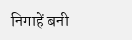निगाहें बनी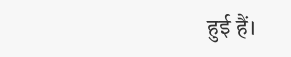हुई हैं।